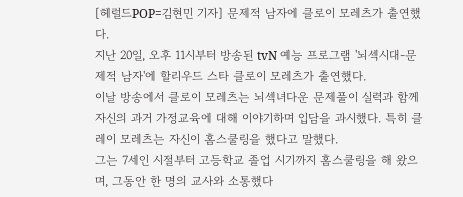[헤럴드POP=김현민 기자] 문제적 남자에 클로이 모레츠가 출연했다.
지난 20일, 오후 11시부터 방송된 tvN 예능 프로그램 '뇌섹시대-문제적 남자'에 할리우드 스타 클로이 모레츠가 출연했다.
이날 방송에서 클로이 모레츠는 뇌섹녀다운 문제풀이 실력과 함께 자신의 과거 가정교육에 대해 이야기하며 입담을 과시했다. 특히 클레이 모레츠는 자신이 홈스쿨링을 했다고 말했다.
그는 7세인 시절부터 고등학교 졸업 시기까지 홈스쿨링을 해 왔으며, 그동안 한 명의 교사와 소통했다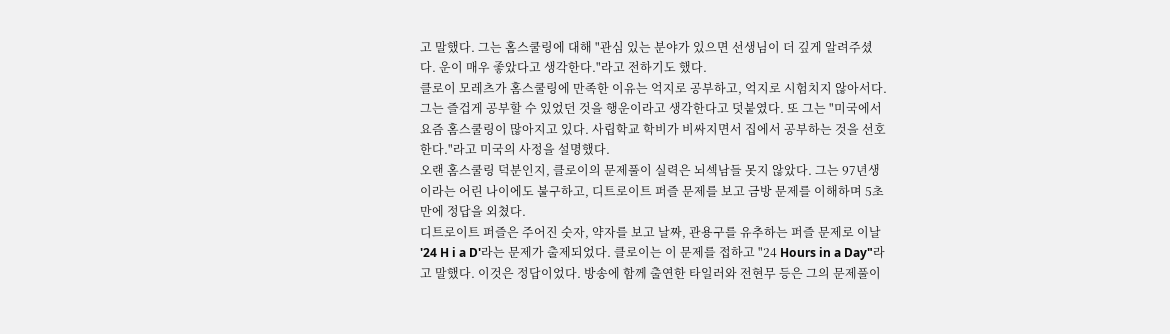고 말했다. 그는 홈스쿨링에 대해 "관심 있는 분야가 있으면 선생님이 더 깊게 알려주셨다. 운이 매우 좋았다고 생각한다."라고 전하기도 했다.
클로이 모레츠가 홈스쿨링에 만족한 이유는 억지로 공부하고, 억지로 시험치지 않아서다. 그는 즐겁게 공부할 수 있었던 것을 행운이라고 생각한다고 덧붙였다. 또 그는 "미국에서 요즘 홈스쿨링이 많아지고 있다. 사립학교 학비가 비싸지면서 집에서 공부하는 것을 선호한다."라고 미국의 사정을 설명했다.
오랜 홈스쿨링 덕분인지, 클로이의 문제풀이 실력은 뇌섹남들 못지 않았다. 그는 97년생이라는 어린 나이에도 불구하고, 디트로이트 퍼즐 문제를 보고 금방 문제를 이해하며 5초만에 정답을 외쳤다.
디트로이트 퍼즐은 주어진 숫자, 약자를 보고 날짜, 관용구를 유추하는 퍼즐 문제로 이날 '24 H i a D'라는 문제가 출제되었다. 클로이는 이 문제를 접하고 "24 Hours in a Day"라고 말했다. 이것은 정답이었다. 방송에 함께 출연한 타일러와 전현무 등은 그의 문제풀이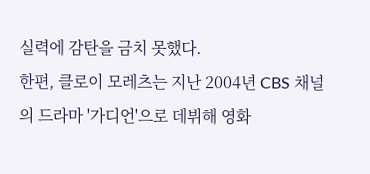실력에 감탄을 금치 못했다.
한편, 클로이 모레츠는 지난 2004년 CBS 채널의 드라마 '가디언'으로 데뷔해 영화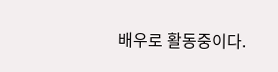배우로 활동중이다.